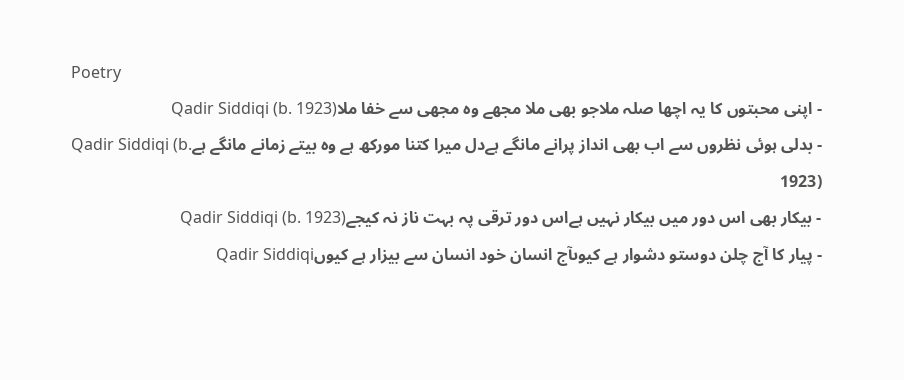Poetry
- اپنی محبتوں کا یہ اچھا صلہ ملاجو بھی ملا مجھے وہ مجھی سے خفا ملاQadir Siddiqi (b. 1923)
- بدلی ہوئی نظروں سے اب بھی انداز پرانے مانگے ہےدل میرا کتنا مورکھ ہے وہ بیتے زمانے مانگے ہےQadir Siddiqi (b. 1923)
- بیکار بھی اس دور میں بیکار نہیں ہےاس دور ترقی پہ بہت ناز نہ کیجےQadir Siddiqi (b. 1923)
- پیار کا آج چلن دوستو دشوار ہے کیوںآج انسان خود انسان سے بیزار ہے کیوںQadir Siddiqi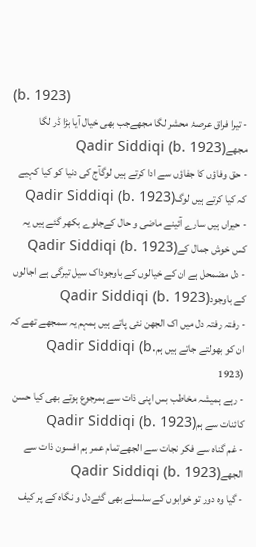(b. 1923)
- تیرا فراق عرصۂ محشر لگا مجھےجب بھی خیال آیا بڑا ڈر لگا مجھےQadir Siddiqi (b. 1923)
- حق وفاؤں کا جفاؤں سے ادا کرتے ہیں لوگآج کی دنیا کو کیا کہیے کہ کیا کرتے ہیں لوگQadir Siddiqi (b. 1923)
- حیراں ہیں سارے آئینے ماضی و حال کےجلوے بکھر گئے ہیں یہ کس خوش جمال کےQadir Siddiqi (b. 1923)
- دل مضمحل ہے ان کے خیالوں کے باوجوداک سیل تیرگی ہے اجالوں کے باوجودQadir Siddiqi (b. 1923)
- رفتہ رفتہ دل میں اک الجھن نئی پاتے ہیں ہمہم یہ سمجھے تھے کہ ان کو بھولتے جاتے ہیں ہمQadir Siddiqi (b. 1923)
- رہے ہمیشہ مخاطب بس اپنی ذات سے ہمرجوع ہوتے بھی کیا حسن کائنات سے ہمQadir Siddiqi (b. 1923)
- غم گناہ سے فکر نجات سے الجھےتمام عمر ہم افسون ذات سے الجھےQadir Siddiqi (b. 1923)
- گیا وہ دور تو خوابوں کے سلسلے بھی گئےدل و نگاہ کے پر کیف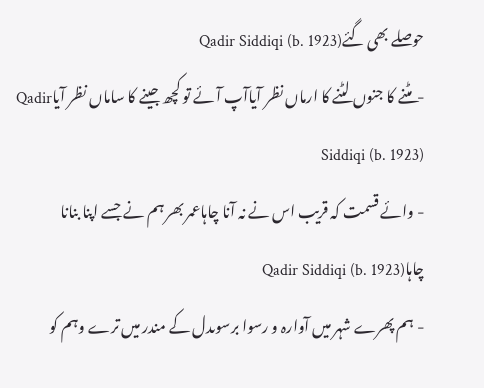حوصلے بھی گئےQadir Siddiqi (b. 1923)
- مٹنے کا جنوں لٹنے کا ارماں نظر آیاآپ آئے تو کچھ جینے کا ساماں نظر آیاQadir Siddiqi (b. 1923)
- وائے قسمت کہ قریب اس نے نہ آنا چاہاعمر بھر ہم نے جسے اپنا بنانا چاہاQadir Siddiqi (b. 1923)
- ہم پھرے شہر میں آوارہ و رسوا برسوںدل کے مندر میں ترے وہم کو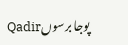پوجا برسوںQadir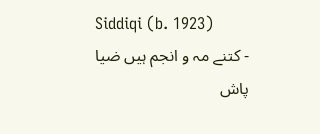Siddiqi (b. 1923)
- کتنے مہ و انجم ہیں ضیا پاش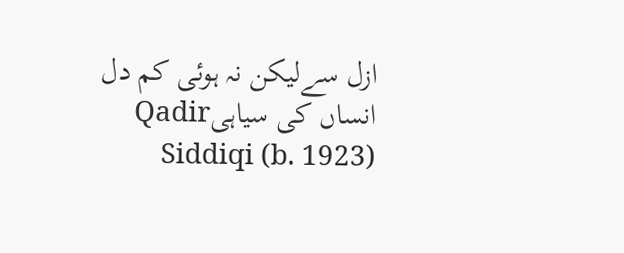ازل سےلیکن نہ ہوئی کم دل انساں کی سیاہیQadir Siddiqi (b. 1923)